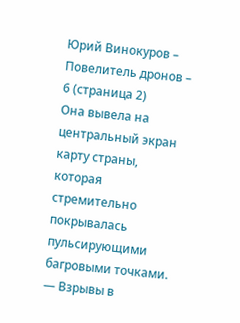Юрий Винокуров – Повелитель дронов – 6 (страница 2)
Она вывела на центральный экран карту страны, которая стремительно покрывалась пульсирующими багровыми точками.
— Взрывы в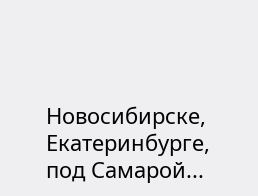Новосибирске, Екатеринбурге, под Самарой...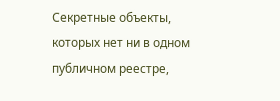Секретные объекты, которых нет ни в одном публичном реестре,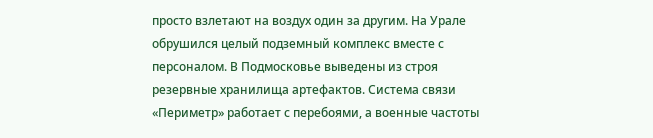просто взлетают на воздух один за другим. На Урале обрушился целый подземный комплекс вместе с персоналом. В Подмосковье выведены из строя резервные хранилища артефактов. Система связи «Периметр» работает с перебоями, а военные частоты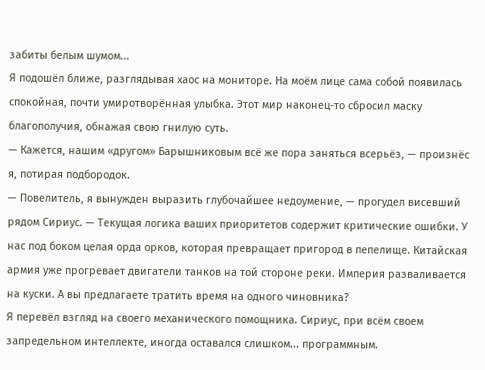забиты белым шумом...
Я подошёл ближе, разглядывая хаос на мониторе. На моём лице сама собой появилась спокойная, почти умиротворённая улыбка. Этот мир наконец-то сбросил маску благополучия, обнажая свою гнилую суть.
— Кажется, нашим «другом» Барышниковым всё же пора заняться всерьёз, — произнёс я, потирая подбородок.
— Повелитель, я вынужден выразить глубочайшее недоумение, — прогудел висевший рядом Сириус. — Текущая логика ваших приоритетов содержит критические ошибки. У нас под боком целая орда орков, которая превращает пригород в пепелище. Китайская армия уже прогревает двигатели танков на той стороне реки. Империя разваливается на куски. А вы предлагаете тратить время на одного чиновника?
Я перевёл взгляд на своего механического помощника. Сириус, при всём своем запредельном интеллекте, иногда оставался слишком... программным.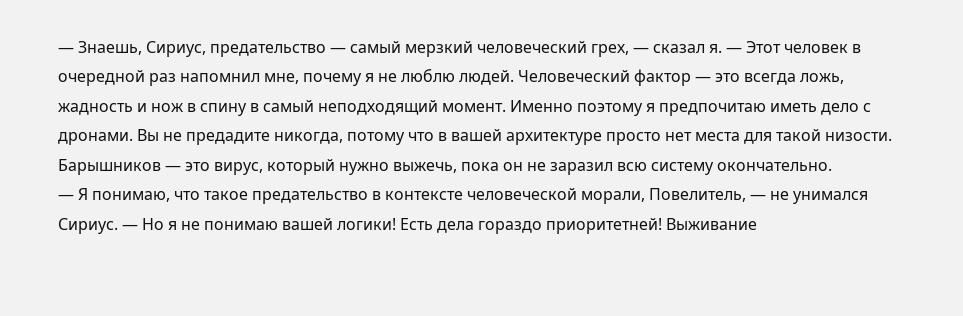— Знаешь, Сириус, предательство — самый мерзкий человеческий грех, — сказал я. — Этот человек в очередной раз напомнил мне, почему я не люблю людей. Человеческий фактор — это всегда ложь, жадность и нож в спину в самый неподходящий момент. Именно поэтому я предпочитаю иметь дело с дронами. Вы не предадите никогда, потому что в вашей архитектуре просто нет места для такой низости. Барышников — это вирус, который нужно выжечь, пока он не заразил всю систему окончательно.
— Я понимаю, что такое предательство в контексте человеческой морали, Повелитель, — не унимался Сириус. — Но я не понимаю вашей логики! Есть дела гораздо приоритетней! Выживание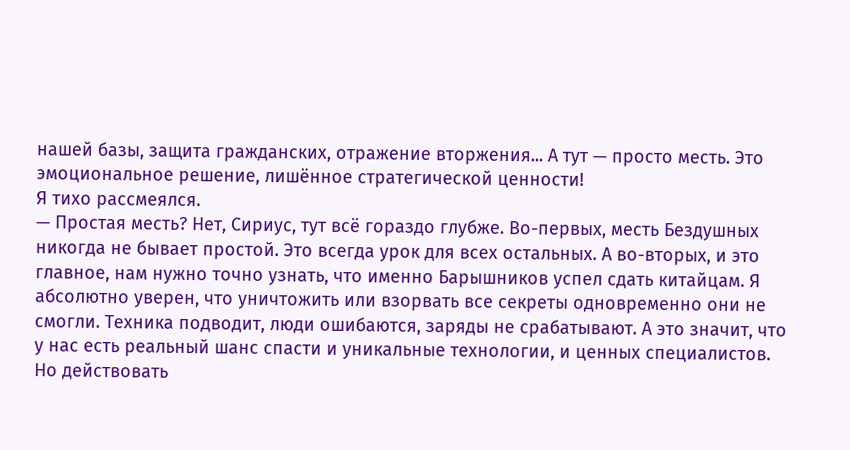нашей базы, защита гражданских, отражение вторжения... А тут — просто месть. Это эмоциональное решение, лишённое стратегической ценности!
Я тихо рассмеялся.
— Простая месть? Нет, Сириус, тут всё гораздо глубже. Во-первых, месть Бездушных никогда не бывает простой. Это всегда урок для всех остальных. А во-вторых, и это главное, нам нужно точно узнать, что именно Барышников успел сдать китайцам. Я абсолютно уверен, что уничтожить или взорвать все секреты одновременно они не смогли. Техника подводит, люди ошибаются, заряды не срабатывают. А это значит, что у нас есть реальный шанс спасти и уникальные технологии, и ценных специалистов. Но действовать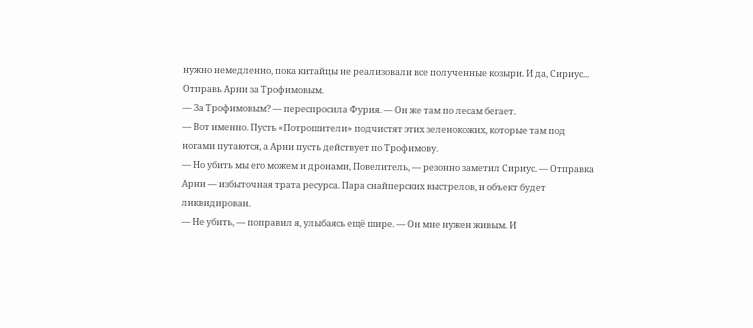нужно немедленно, пока китайцы не реализовали все полученные козыри. И да, Сириус... Отправь Арни за Трофимовым.
— За Трофимовым? — переспросила Фурия. — Он же там по лесам бегает.
— Вот именно. Пусть «Потрошители» подчистят этих зеленокожих, которые там под ногами путаются, а Арни пусть действует по Трофимову.
— Но убить мы его можем и дронами, Повелитель, — резонно заметил Сириус. — Отправка Арни — избыточная трата ресурса. Пара снайперских выстрелов, и объект будет ликвидирован.
— Не убить, — поправил я, улыбаясь ещё шире. — Он мне нужен живым. И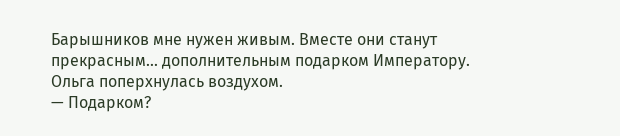Барышников мне нужен живым. Вместе они станут прекрасным... дополнительным подарком Императору.
Ольга поперхнулась воздухом.
— Подарком?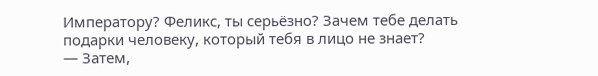Императору? Феликс, ты серьёзно? Зачем тебе делать подарки человеку, который тебя в лицо не знает?
— Затем,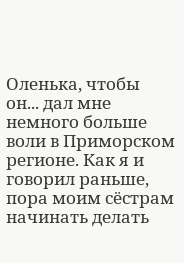Оленька, чтобы он... дал мне немного больше воли в Приморском регионе. Как я и говорил раньше, пора моим сёстрам начинать делать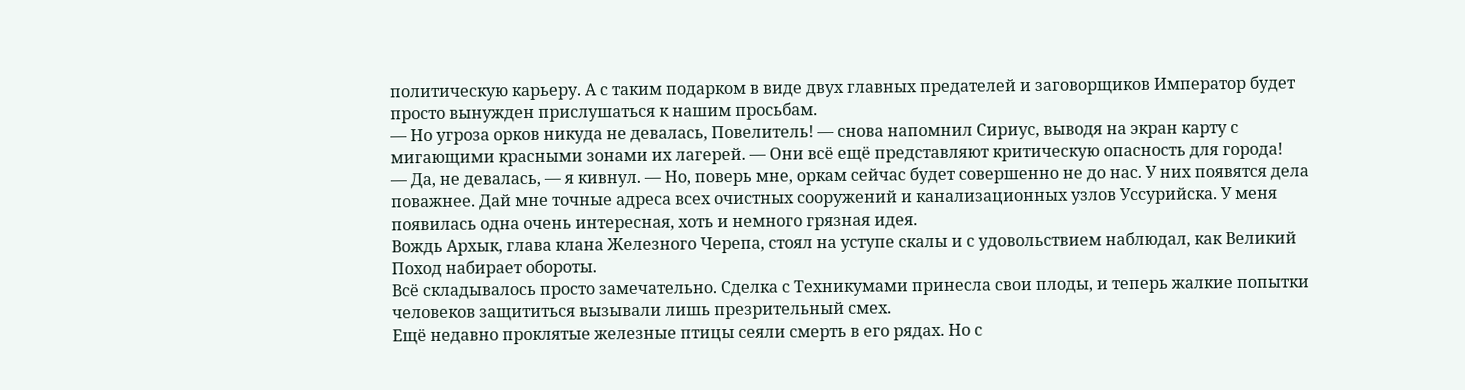политическую карьеру. А с таким подарком в виде двух главных предателей и заговорщиков Император будет просто вынужден прислушаться к нашим просьбам.
— Но угроза орков никуда не девалась, Повелитель! — снова напомнил Сириус, выводя на экран карту с мигающими красными зонами их лагерей. — Они всё ещё представляют критическую опасность для города!
— Да, не девалась, — я кивнул. — Но, поверь мне, оркам сейчас будет совершенно не до нас. У них появятся дела поважнее. Дай мне точные адреса всех очистных сооружений и канализационных узлов Уссурийска. У меня появилась одна очень интересная, хоть и немного грязная идея.
Вождь Архык, глава клана Железного Черепа, стоял на уступе скалы и с удовольствием наблюдал, как Великий Поход набирает обороты.
Всё складывалось просто замечательно. Сделка с Техникумами принесла свои плоды, и теперь жалкие попытки человеков защититься вызывали лишь презрительный смех.
Ещё недавно проклятые железные птицы сеяли смерть в его рядах. Но с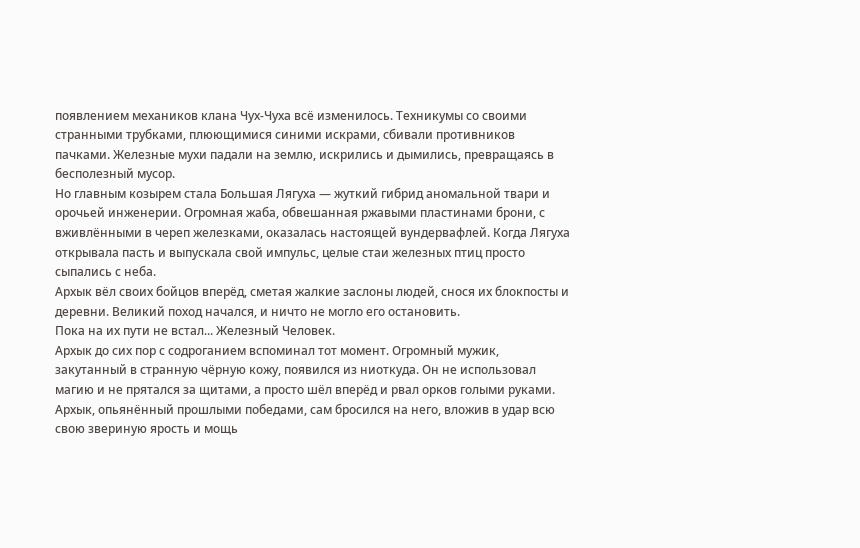появлением механиков клана Чух-Чуха всё изменилось. Техникумы со своими странными трубками, плюющимися синими искрами, сбивали противников пачками. Железные мухи падали на землю, искрились и дымились, превращаясь в бесполезный мусор.
Но главным козырем стала Большая Лягуха — жуткий гибрид аномальной твари и орочьей инженерии. Огромная жаба, обвешанная ржавыми пластинами брони, с вживлёнными в череп железками, оказалась настоящей вундервафлей. Когда Лягуха открывала пасть и выпускала свой импульс, целые стаи железных птиц просто сыпались с неба.
Архык вёл своих бойцов вперёд, сметая жалкие заслоны людей, снося их блокпосты и деревни. Великий поход начался, и ничто не могло его остановить.
Пока на их пути не встал... Железный Человек.
Архык до сих пор с содроганием вспоминал тот момент. Огромный мужик, закутанный в странную чёрную кожу, появился из ниоткуда. Он не использовал магию и не прятался за щитами, а просто шёл вперёд и рвал орков голыми руками.
Архык, опьянённый прошлыми победами, сам бросился на него, вложив в удар всю свою звериную ярость и мощь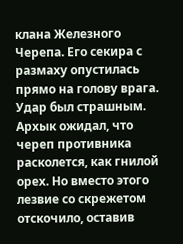клана Железного Черепа. Его секира с размаху опустилась прямо на голову врага. Удар был страшным. Архык ожидал, что череп противника расколется, как гнилой орех. Но вместо этого лезвие со скрежетом отскочило, оставив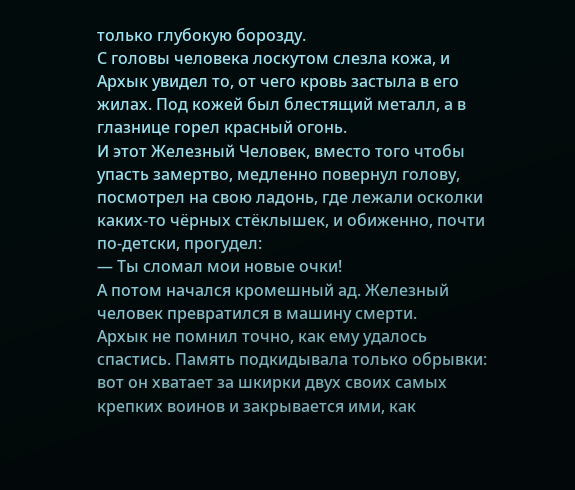только глубокую борозду.
С головы человека лоскутом слезла кожа, и Архык увидел то, от чего кровь застыла в его жилах. Под кожей был блестящий металл, а в глазнице горел красный огонь.
И этот Железный Человек, вместо того чтобы упасть замертво, медленно повернул голову, посмотрел на свою ладонь, где лежали осколки каких-то чёрных стёклышек, и обиженно, почти по-детски, прогудел:
— Ты сломал мои новые очки!
А потом начался кромешный ад. Железный человек превратился в машину смерти.
Архык не помнил точно, как ему удалось спастись. Память подкидывала только обрывки: вот он хватает за шкирки двух своих самых крепких воинов и закрывается ими, как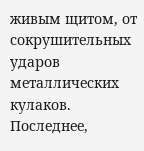живым щитом, от сокрушительных ударов металлических кулаков.
Последнее,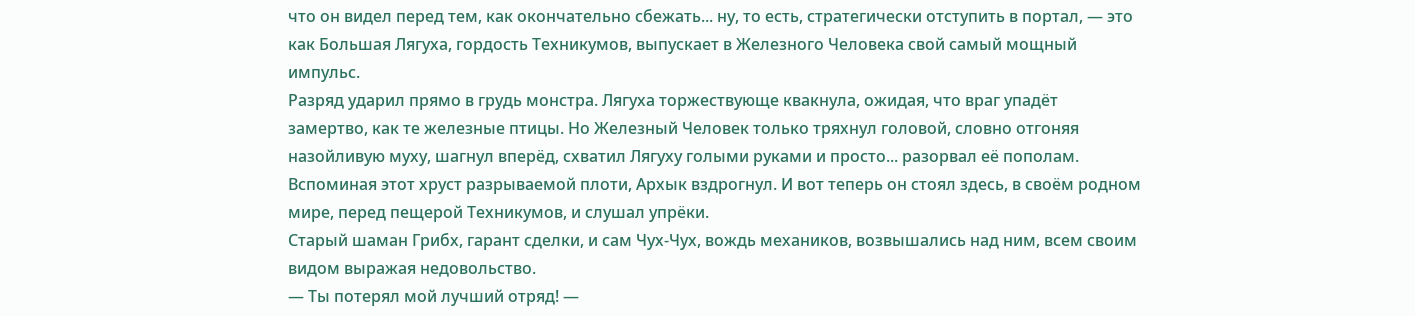что он видел перед тем, как окончательно сбежать... ну, то есть, стратегически отступить в портал, — это как Большая Лягуха, гордость Техникумов, выпускает в Железного Человека свой самый мощный импульс.
Разряд ударил прямо в грудь монстра. Лягуха торжествующе квакнула, ожидая, что враг упадёт замертво, как те железные птицы. Но Железный Человек только тряхнул головой, словно отгоняя назойливую муху, шагнул вперёд, схватил Лягуху голыми руками и просто... разорвал её пополам.
Вспоминая этот хруст разрываемой плоти, Архык вздрогнул. И вот теперь он стоял здесь, в своём родном мире, перед пещерой Техникумов, и слушал упрёки.
Старый шаман Грибх, гарант сделки, и сам Чух-Чух, вождь механиков, возвышались над ним, всем своим видом выражая недовольство.
— Ты потерял мой лучший отряд! —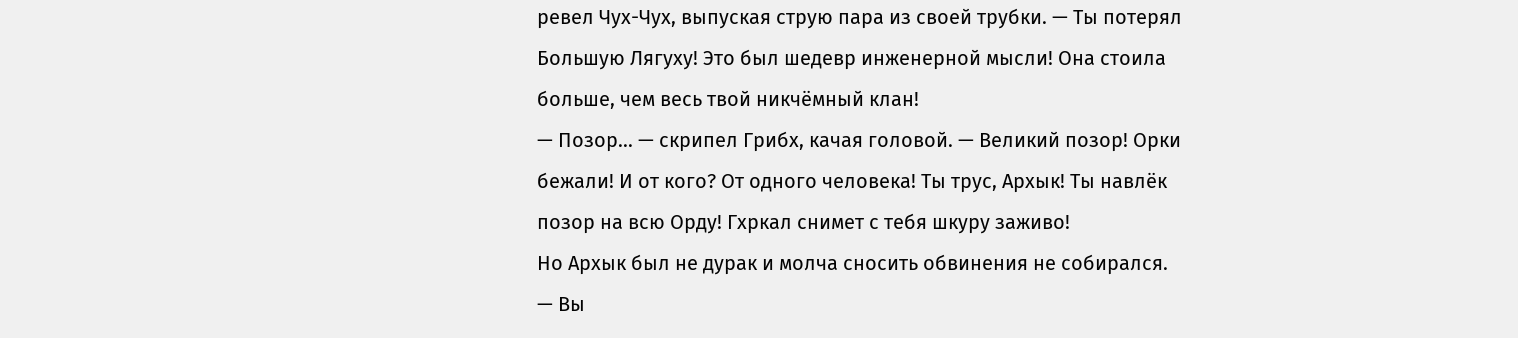ревел Чух-Чух, выпуская струю пара из своей трубки. — Ты потерял Большую Лягуху! Это был шедевр инженерной мысли! Она стоила больше, чем весь твой никчёмный клан!
— Позор... — скрипел Грибх, качая головой. — Великий позор! Орки бежали! И от кого? От одного человека! Ты трус, Архык! Ты навлёк позор на всю Орду! Гхркал снимет с тебя шкуру заживо!
Но Архык был не дурак и молча сносить обвинения не собирался.
— Вы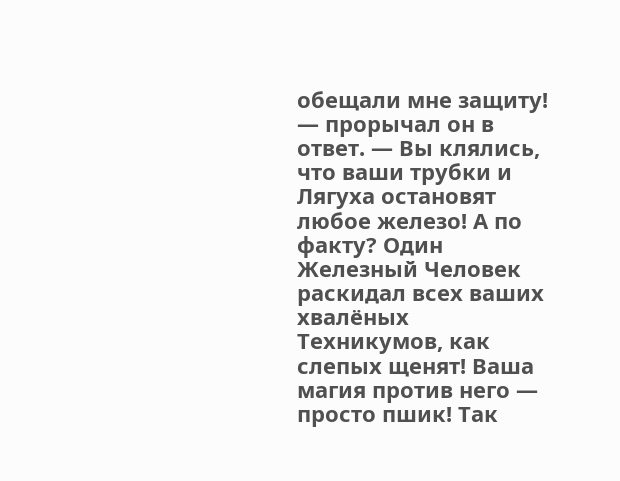обещали мне защиту! — прорычал он в ответ. — Вы клялись, что ваши трубки и Лягуха остановят любое железо! А по факту? Один Железный Человек раскидал всех ваших хвалёных Техникумов, как слепых щенят! Ваша магия против него — просто пшик! Так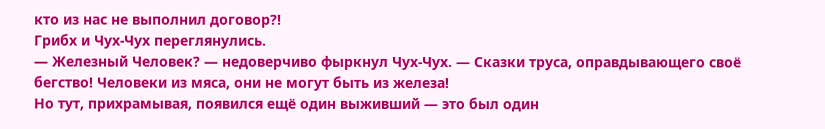кто из нас не выполнил договор?!
Грибх и Чух-Чух переглянулись.
— Железный Человек? — недоверчиво фыркнул Чух-Чух. — Сказки труса, оправдывающего своё бегство! Человеки из мяса, они не могут быть из железа!
Но тут, прихрамывая, появился ещё один выживший — это был один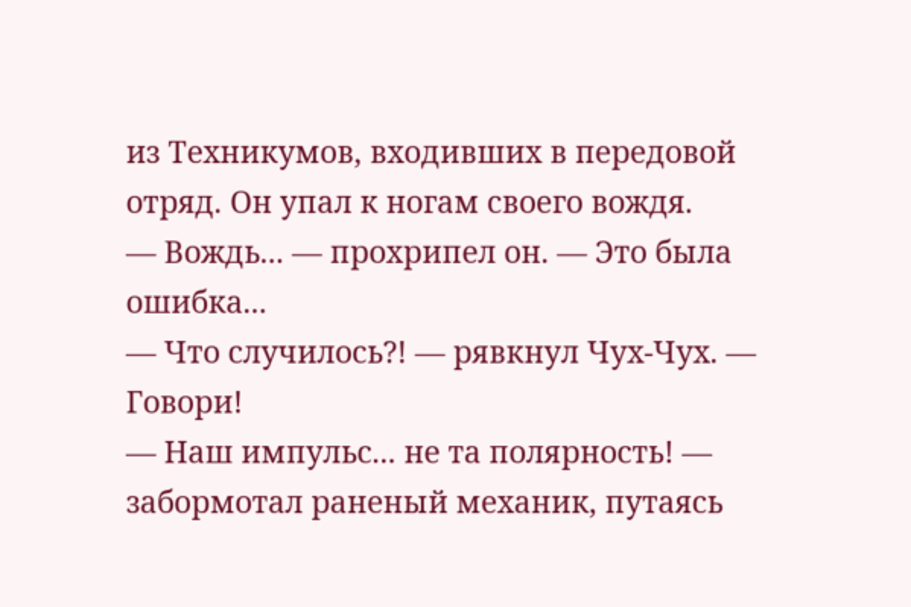из Техникумов, входивших в передовой отряд. Он упал к ногам своего вождя.
— Вождь... — прохрипел он. — Это была ошибка...
— Что случилось?! — рявкнул Чух-Чух. — Говори!
— Наш импульс... не та полярность! — забормотал раненый механик, путаясь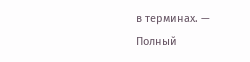в терминах. — Полный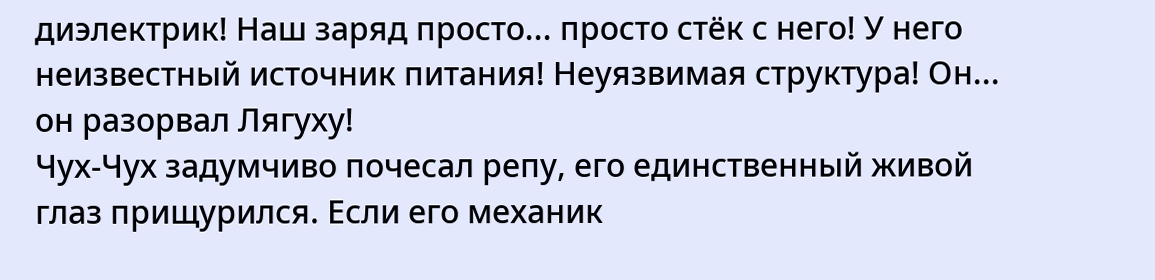диэлектрик! Наш заряд просто... просто стёк с него! У него неизвестный источник питания! Неуязвимая структура! Он... он разорвал Лягуху!
Чух-Чух задумчиво почесал репу, его единственный живой глаз прищурился. Если его механик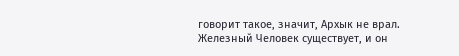говорит такое, значит, Архык не врал. Железный Человек существует, и он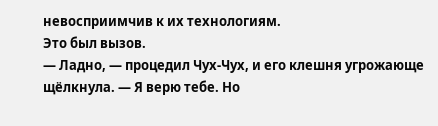невосприимчив к их технологиям.
Это был вызов.
— Ладно, — процедил Чух-Чух, и его клешня угрожающе щёлкнула. — Я верю тебе. Но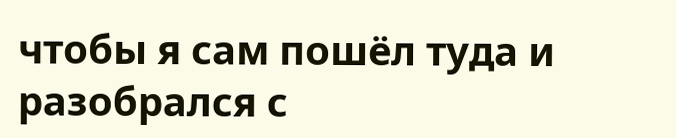чтобы я сам пошёл туда и разобрался с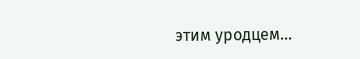этим уродцем...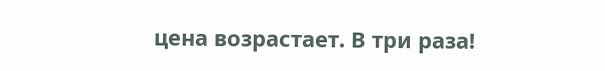цена возрастает. В три раза!